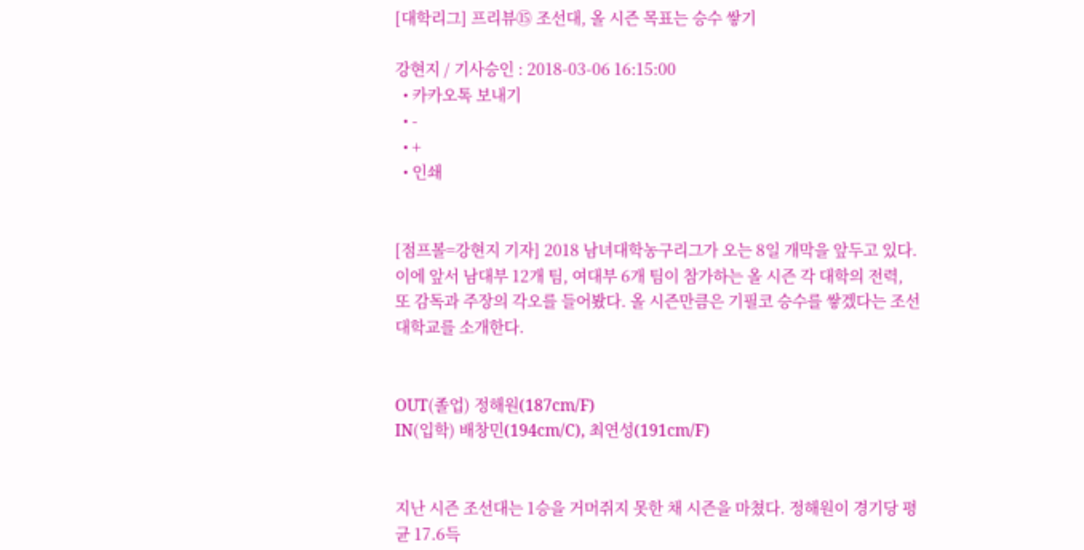[대학리그] 프리뷰⑮ 조선대, 올 시즌 목표는 승수 쌓기

강현지 / 기사승인 : 2018-03-06 16:15:00
  • 카카오톡 보내기
  • -
  • +
  • 인쇄


[점프볼=강현지 기자] 2018 남녀대학농구리그가 오는 8일 개막을 앞두고 있다. 이에 앞서 남대부 12개 팀, 여대부 6개 팀이 참가하는 올 시즌 각 대학의 전력, 또 감독과 주장의 각오를 들어봤다. 올 시즌만큼은 기필코 승수를 쌓겠다는 조선대학교를 소개한다.


OUT(졸업) 정해원(187cm/F)
IN(입학) 배창민(194cm/C), 최연성(191cm/F)


지난 시즌 조선대는 1승을 거머쥐지 못한 채 시즌을 마쳤다. 정해원이 경기당 평균 17.6득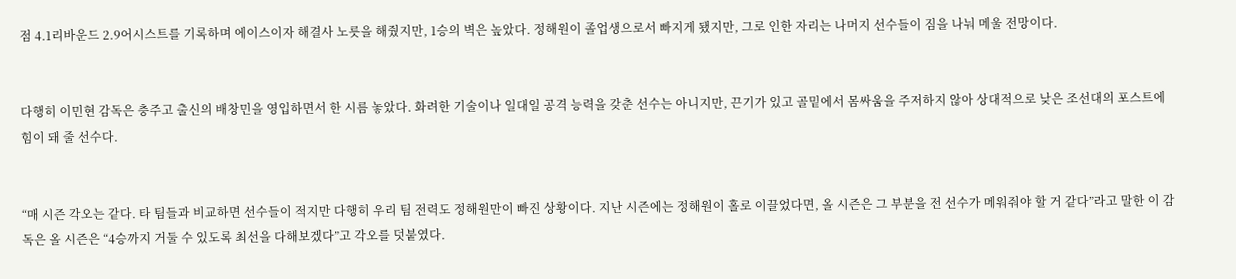점 4.1리바운드 2.9어시스트를 기록하며 에이스이자 해결사 노릇을 해줬지만, 1승의 벽은 높았다. 정해원이 졸업생으로서 빠지게 됐지만, 그로 인한 자리는 나머지 선수들이 짐을 나눠 메울 전망이다.


다행히 이민현 감독은 충주고 출신의 배창민을 영입하면서 한 시름 놓았다. 화려한 기술이나 일대일 공격 능력을 갖춘 선수는 아니지만, 끈기가 있고 골밑에서 몸싸움을 주저하지 않아 상대적으로 낮은 조선대의 포스트에 힘이 돼 줄 선수다.


“매 시즌 각오는 같다. 타 팀들과 비교하면 선수들이 적지만 다행히 우리 팀 전력도 정해원만이 빠진 상황이다. 지난 시즌에는 정해원이 홀로 이끌었다면, 올 시즌은 그 부분을 전 선수가 메워줘야 할 거 같다”라고 말한 이 감독은 올 시즌은 “4승까지 거둘 수 있도록 최선을 다해보겠다”고 각오를 덧붙였다.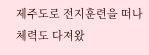제주도로 전지훈련을 떠나 체력도 다져왔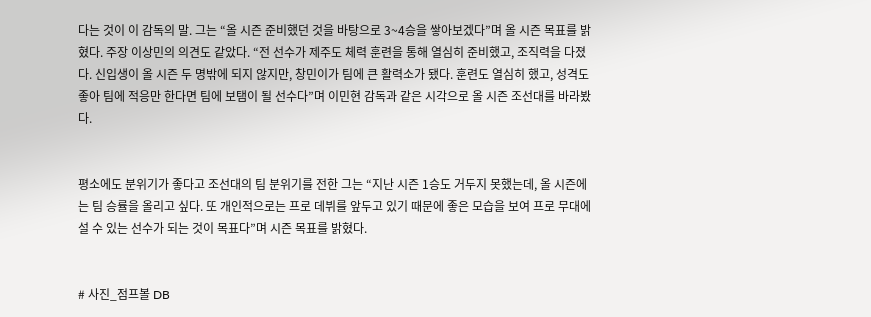다는 것이 이 감독의 말. 그는 “올 시즌 준비했던 것을 바탕으로 3~4승을 쌓아보겠다”며 올 시즌 목표를 밝혔다. 주장 이상민의 의견도 같았다. “전 선수가 제주도 체력 훈련을 통해 열심히 준비했고, 조직력을 다졌다. 신입생이 올 시즌 두 명밖에 되지 않지만, 창민이가 팀에 큰 활력소가 됐다. 훈련도 열심히 했고, 성격도 좋아 팀에 적응만 한다면 팀에 보탬이 될 선수다”며 이민현 감독과 같은 시각으로 올 시즌 조선대를 바라봤다.


평소에도 분위기가 좋다고 조선대의 팀 분위기를 전한 그는 “지난 시즌 1승도 거두지 못했는데, 올 시즌에는 팀 승률을 올리고 싶다. 또 개인적으로는 프로 데뷔를 앞두고 있기 때문에 좋은 모습을 보여 프로 무대에 설 수 있는 선수가 되는 것이 목표다”며 시즌 목표를 밝혔다.


# 사진_점프볼 DB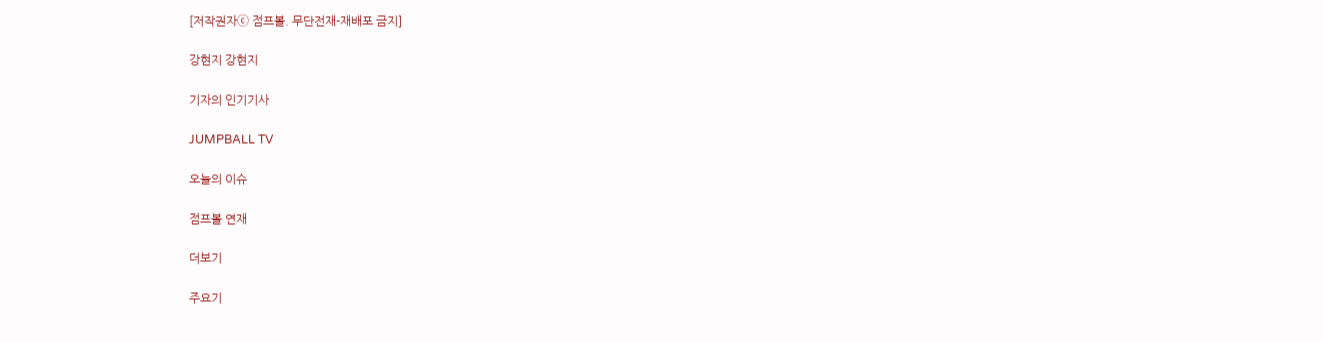[저작권자ⓒ 점프볼. 무단전재-재배포 금지]

강현지 강현지

기자의 인기기사

JUMPBALL TV

오늘의 이슈

점프볼 연재

더보기

주요기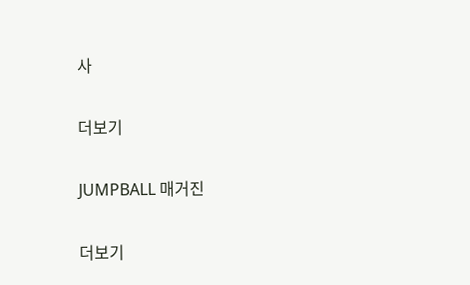사

더보기

JUMPBALL 매거진

더보기